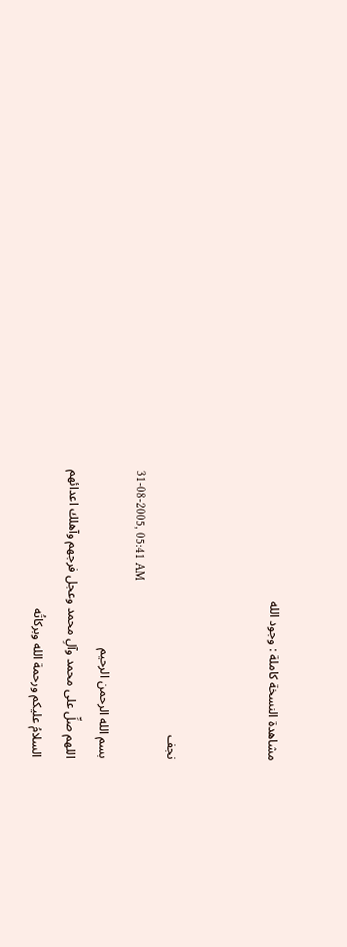مشاهدة النسخة كاملة : وجود الله


نجف
31-08-2005, 05:41 AM
بسم الله الرحمن الرحيم
اللهم صلِّ على محمد وآلِ محمد وعجل فرجهم وآهلك اعدائهم
السلامُ عليكم ورحمة الله وبركاتُه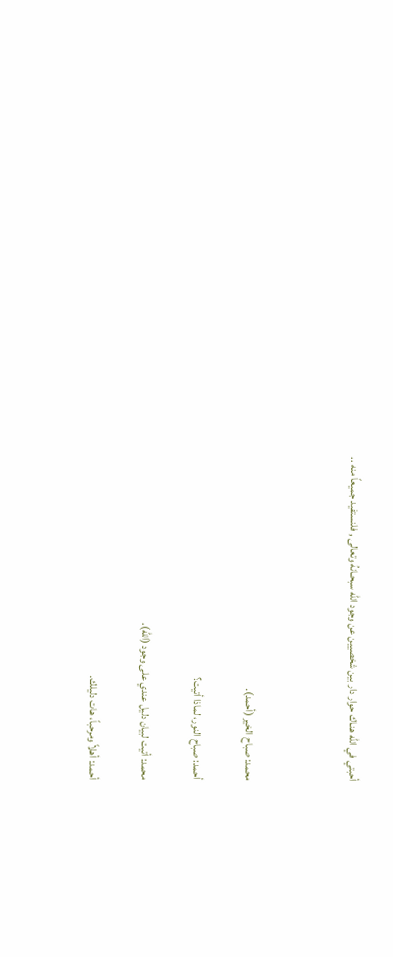أحبتي في الله هنـاك حوار دار بين شخصيين عن وجود الله سبحـانهُ وتعالى , فلنستفيد جميعاً منه ..



محمد: صباح الخير (أحمد).

أحمد: صباح النور، لماذا أتيت؟

محمد: أتيت لبيان دليل عندي على وجود (الله).

أحمد: أهلاً ومرحباً، هات دليلك.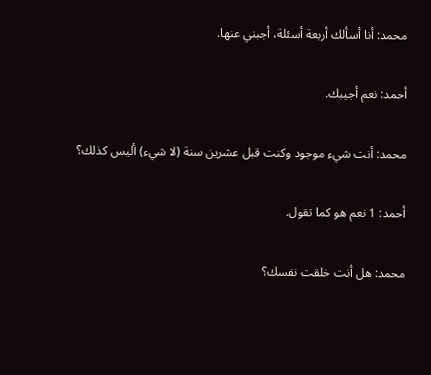محمد: أنا أسألك أربعة أسئلة، أجبني عنها.

أحمد: نعم أجيبك.

محمد: أنت شيء موجود وكنت قبل عشرين سنة (لا شيء) أليس كذلك؟

أحمد: 1 نعم هو كما تقول.

محمد: هل أنت خلقت نفسك؟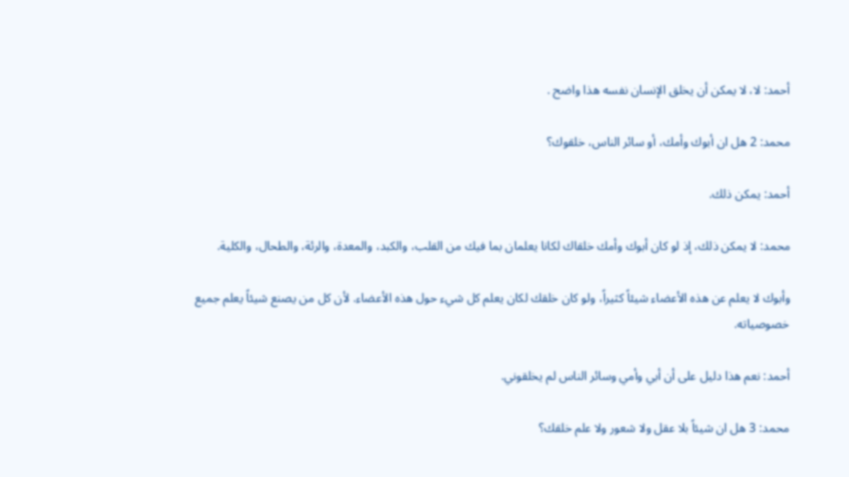أحمد: لا، لا يمكن أن يخلق الإنسان نفسه هذا واضح .

محمد: 2 هل ان أبوك وأمك، أو سائر الناس، خلقوك؟

أحمد: يمكن ذلك.

محمد: لا يمكن ذلك، إذ لو كان أبوك وأمك خلقاك لكانا يعلمان بما فيك من القلب، والكبد، والمعدة، والرئة، والطحال، والكلية.

وأبوك لا يعلم عن هذه الأعضاء شيئاً كثيراً، ولو كان خلقك لكان يعلم كل شيء حول هذه الأعضاء. لأن كل من يصنع شيئاً يعلم جميع خصوصياته.

أحمد: نعم هذا دليل على أن أبي وأمي وسائر الناس لم يخلقوني.

محمد: 3 هل ان شيئاً بلا عقل ولا شعور ولا علم خلقك؟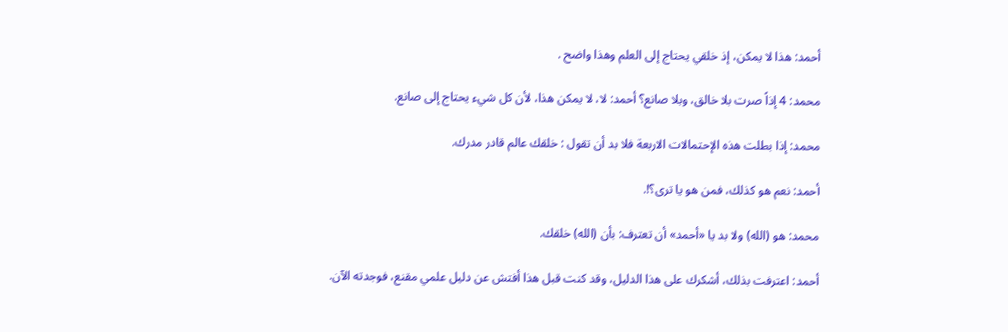أحمد: هذا لا يمكن، إذ خلقي يحتاج إلى العلم وهذا واضح .

محمد: 4 إذاً صرت بلا خالق، وبلا صانع؟ أحمد: لا، لا يمكن هذا، لأن كل شيء يحتاج إلى صانع.

محمد: إذا بطلت هذه الإحتمالات الاربعة فلا بد أن تقول : خلقك عالم قادر مدرك.

أحمد: نعم هو كذلك، فمن هو يا ترى؟!.

محمد: هو (الله) ولا بد يا «أحمد» أن تعترف: بأن (الله) خلقك.

أحمد: اعترفت بذلك، أشكرك على هذا الدليل، وقد كنت قبل هذا أفتش عن دليل علمي مقنع، فوجدته الآن.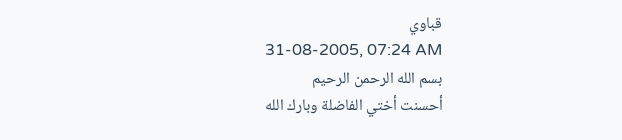قباوي
31-08-2005, 07:24 AM
بسم الله الرحمن الرحيم
أحسنت أختي الفاضلة وبارك الله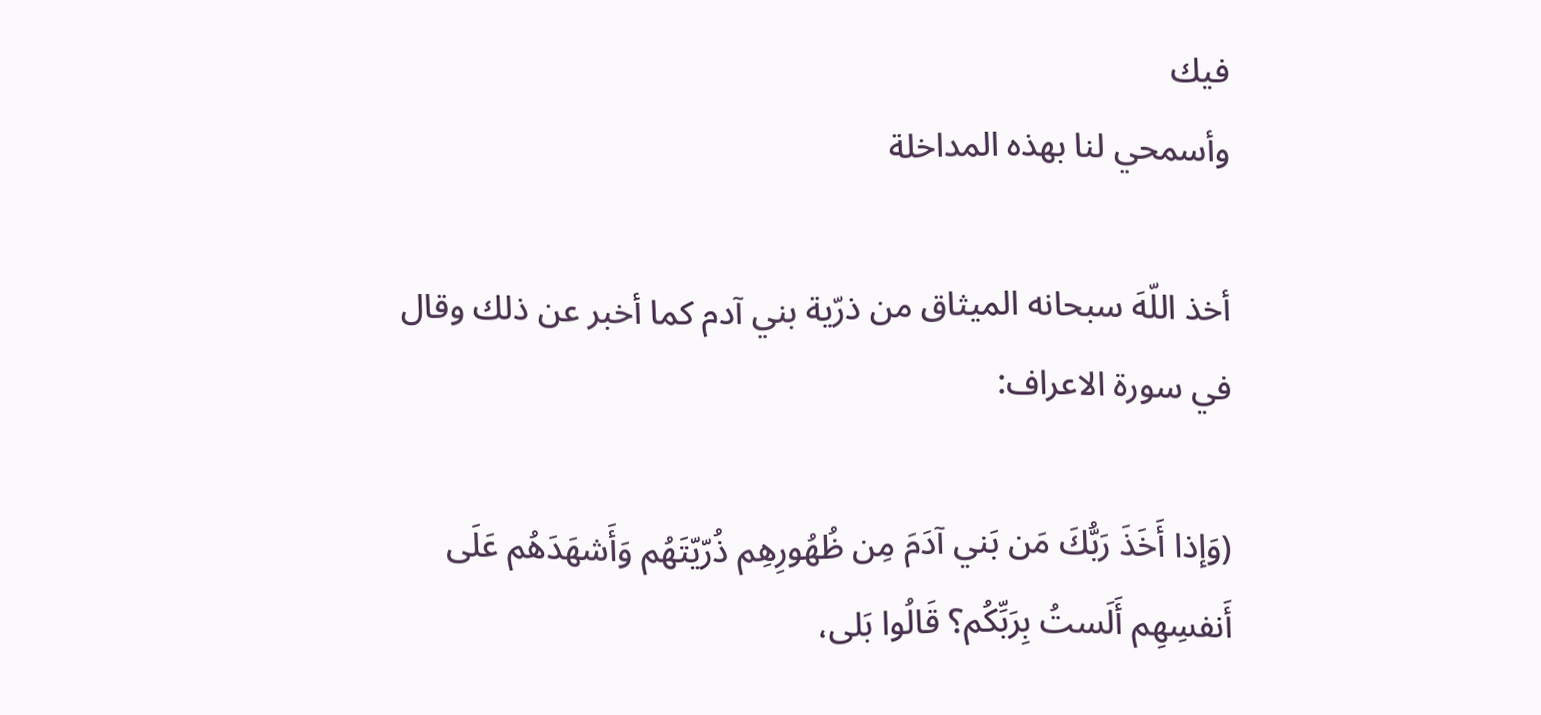فيك
وأسمحي لنا بهذه المداخلة

أخذ اللّهَ سبحانه الميثاق من ذرّية بني آدم كما أخبر عن ذلك وقال في سورة الاعراف:

(وَإذا أَخَذَ رَبُّكَ مَن بَني آدَمَ مِن ظُهُورِهِم ذُرّيّتَهُم وَأَشهَدَهُم عَلَى أَنفسِهِم أَلَستُ بِرَبِّكُم؟ قَالُوا بَلى،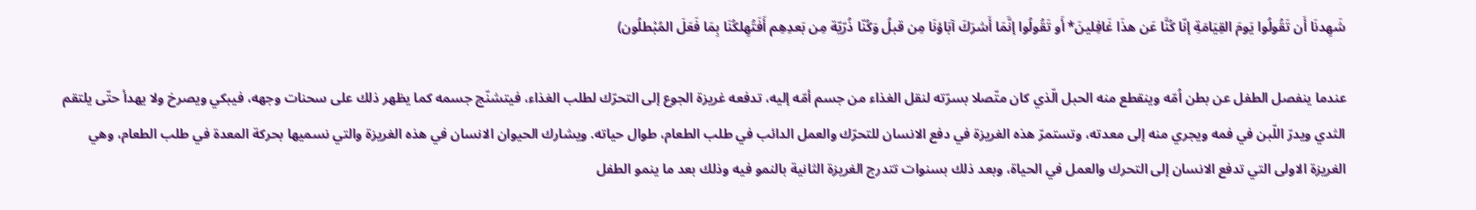شَهِدنَا أَن تَقُولُوا يَومَ القِيَامَةِ إنّا كُنَّا عَن هذَا غَافِلينَ* أَو تَقُولُوا إنَّمَا أَشرَكَ آبَاؤنَا مِن قبلُ وَكُنّا ذُرّيّة مِن بَعدِهِم أَفَتُهِلكُنَا بِمَا فَعَلَ المُبْطلُون)

عندما ينفصل الطفل عن بطن اُمّه وينقطع منه الحبل الّذي كان متّصلا بسرّته لنقل الغذاء من جسم أمّه إليه، تدفعه غريزة الجوع إلى التحرّك لطلب الغذاء، فيتشنّج جسمه كما يظهر ذلك على سحنات وجهه، فيبكي ويصرخ ولا يهدأ حتّى يلتقم الثدي ويدرّ اللّبن في فمه ويجري منه إلى معدته، وتستمرّ هذه الغريزة في دفع الانسان للتحرّك والعمل الدائب في طلب الطعام، طوال حياته. ويشارك الحيوان الانسان في هذه الغريزة والتي نسميها بحركة المعدة في طلب الطعام، وهي الغريزة الاولى التي تدفع الانسان إلى التحرك والعمل في الحياة، وبعد ذلك بسنوات تتدرج الغريزة الثانية بالنمو فيه وذلك بعد ما ينمو الطفل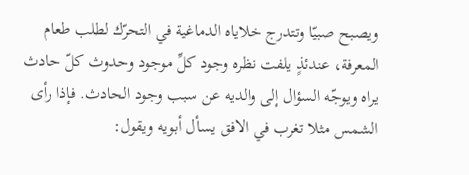ويصبح صبيّا وتتدرج خلاياه الدماغية في التحرّك لطلب طعام المعرفة، عندئذٍ يلفت نظره وجود كلِّ موجود وحدوث كلّ حادث يراه ويوجّه السؤال إلى والديه عن سبب وجود الحادث. فإذا رأى الشمس مثلا تغرب في الافق يسأل أبويه ويقول: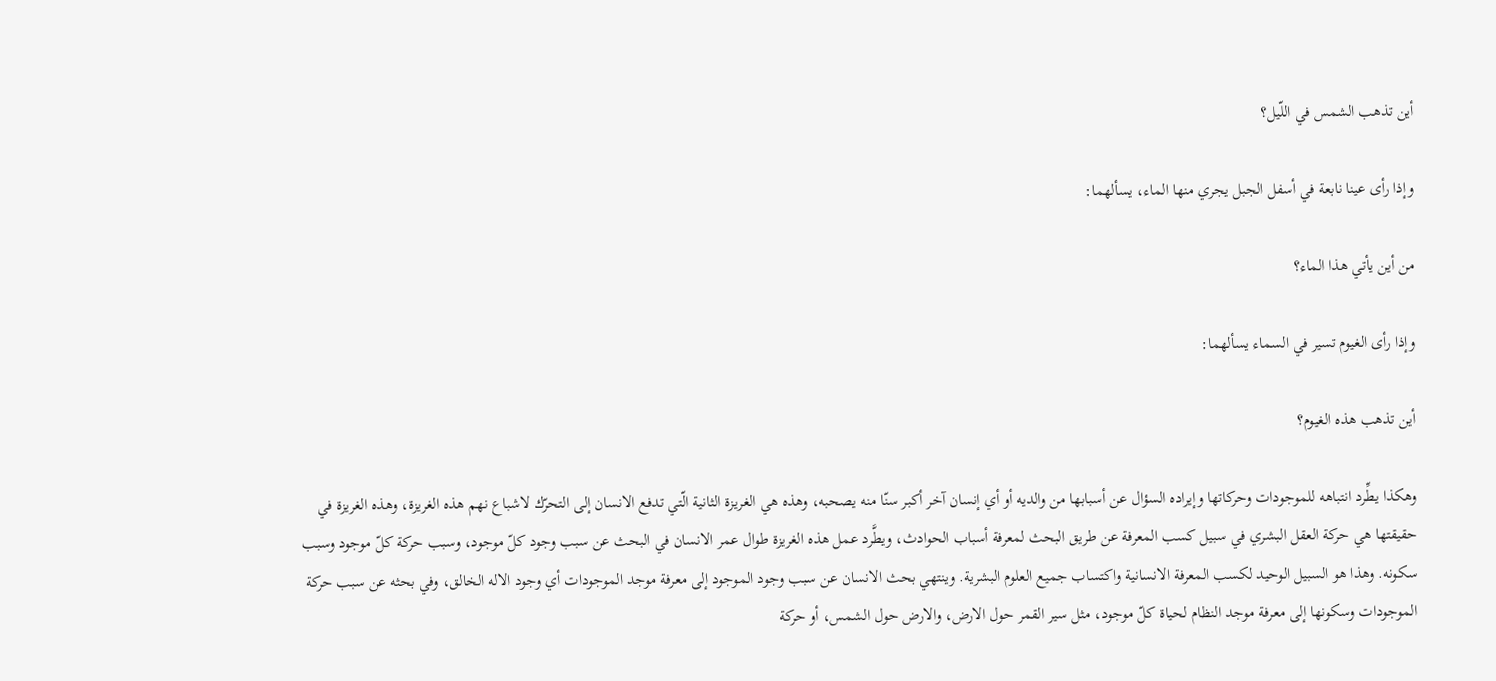أين تذهب الشمس في اللّيل؟

وإذا رأى عينا نابعة في أسفل الجبل يجري منها الماء، يسألهما:

من أين يأتي هذا الماء؟

وإذا رأى الغيوم تسير في السماء يسألهما:

أين تذهب هذه الغيوم؟

وهكذا يطِّرد انتباهه للموجودات وحركاتها وإيراده السؤال عن أسبابها من والديه أو أي إنسان آخر أكبر سنّا منه يصحبه، وهذه هي الغريزة الثانية الّتي تدفع الانسان إلى التحرّك لاشباع نهم هذه الغريزة، وهذه الغريزة في حقيقتها هي حركة العقل البشري في سبيل كسب المعرفة عن طريق البحث لمعرفة أسباب الحوادث، ويطَّرد عمل هذه الغريزة طوال عمر الانسان في البحث عن سبب وجود كلّ موجود، وسبب حركة كلّ موجود وسبب سكونه. وهذا هو السبيل الوحيد لكسب المعرفة الانسانية واكتساب جميع العلوم البشرية. وينتهي بحث الانسان عن سبب وجود الموجود إلى معرفة موجد الموجودات أي وجود الاله الخالق، وفي بحثه عن سبب حركة الموجودات وسكونها إلى معرفة موجد النظام لحياة كلّ موجود، مثل سير القمر حول الارض، والارض حول الشمس، أو حركة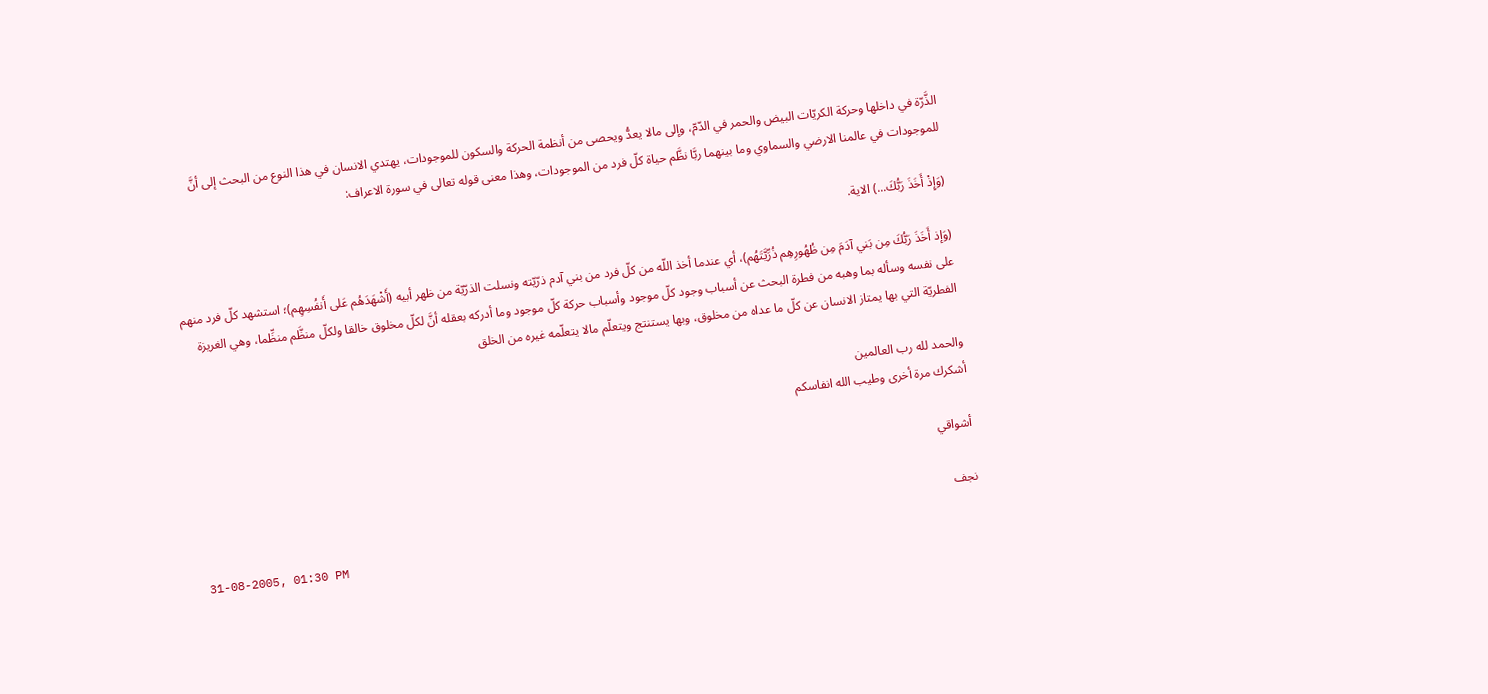الذَّرّة في داخلها وحركة الكريّات البيض والحمر في الدّمّ، وإلى مالا يعدُّ ويحصى من أنظمة الحركة والسكون للموجودات، يهتدي الانسان في هذا النوع من البحث إلى أنَّ للموجودات في عالمنا الارضي والسماوي وما بينهما ربَّا نظَّم حياة كلّ فرد من الموجودات، وهذا معنى قوله تعالى في سورة الاعراف:

(وَإِذْ أَخَذَ رَبُّكَ...) الاية.

(وَإذ أَخَذَ رَبُّكَ مِن بَني آدَمَ مِن ظُهُورِهِم ذُرِّيَّتَهُم)، أي عندما أخذ اللّه من كلّ فرد من بني آدم ذرّيّته ونسلت الذرّيّة من ظهر أبيه (أَشْهَدَهُم عَلى أَنفُسِهِم)؛ استشهد كلّ فرد منهم على نفسه وسأله بما وهبه من فطرة البحث عن أسباب وجود كلّ موجود وأسباب حركة كلّ موجود وما أدركه بعقله أنَّ لكلّ مخلوق خالقا ولكلّ منظَّم منظِّما، وهي الغريزة الفطريّة التي بها يمتاز الانسان عن كلّ ما عداه من مخلوق، وبها يستنتج ويتعلّم مالا يتعلّمه غيره من الخلق

والحمد لله رب العالمين
أشكرك مرة أخرى وطيب الله انفاسكم

أشواقي

نجف
31-08-2005, 01:30 PM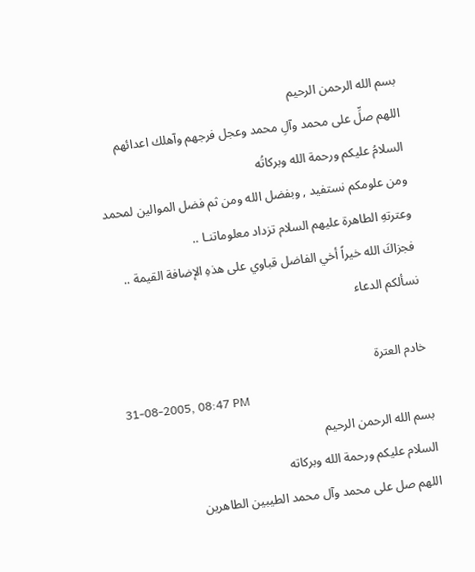بسم الله الرحمن الرحيم
اللهم صلِّ على محمد وآلِ محمد وعجل فرجهم وآهلك اعدائهم
السلامُ عليكم ورحمة الله وبركاتُه
ومن علومكم نستفيد , وبفضل الله ومن ثم فضل الموالين لمحمد وعترتهِ الطاهرة عليهم السلام تزداد معلوماتنـا ..
فجزاكَ الله خيراً أخي الفاضل قباوي على هذهِ الإضافة القيمة ..
نسألكم الدعاء

خادم العترة
31-08-2005, 08:47 PM
بسم الله الرحمن الرحيم
السلام عليكم ورحمة الله وبركاته
اللهم صل على محمد وآل محمد الطيبين الطاهرين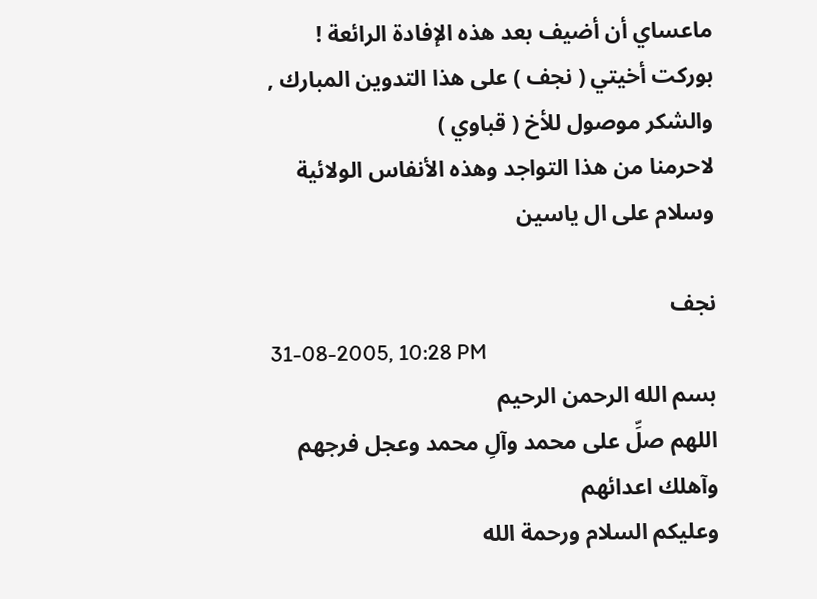ماعساي أن أضيف بعد هذه الإفادة الرائعة !
بوركت أخيتي ( نجف ) على هذا التدوين المبارك , والشكر موصول للأخ ( قباوي )
لاحرمنا من هذا التواجد وهذه الأنفاس الولائية
وسلام على ال ياسين

نجف
31-08-2005, 10:28 PM
بسم الله الرحمن الرحيم
اللهم صلِّ على محمد وآلِ محمد وعجل فرجهم وآهلك اعدائهم
وعليكم السلام ورحمة الله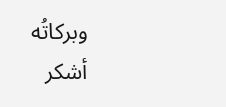وبركاتُه
أشكر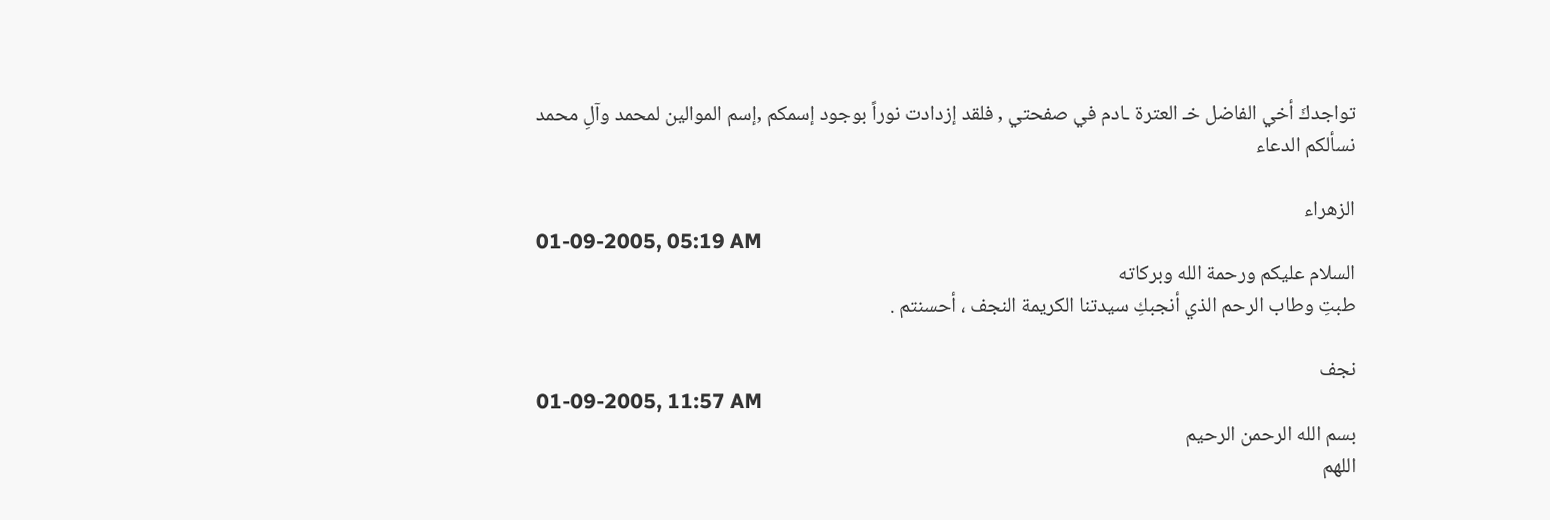تواجدكَ أخي الفاضل خـ العترة ـادم في صفحتي , فلقد إزدادت نوراً بوجود إسمكم ,إسم الموالين لمحمد وآلِ محمد
نسألكم الدعاء

الزهراء
01-09-2005, 05:19 AM
السلام عليكم ورحمة الله وبركاته
طبتِ وطاب الرحم الذي أنجبكِ سيدتنا الكريمة النجف ، أحسنتم .

نجف
01-09-2005, 11:57 AM
بسم الله الرحمن الرحيم
اللهم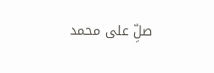صلِّ على محمد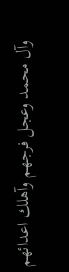وآل محمد وعجل فرجهم وآهلك اعدائهم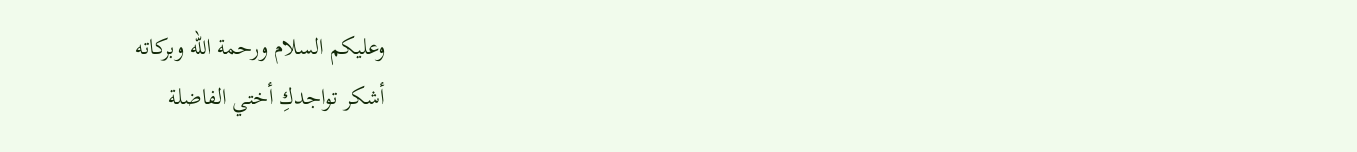وعليكم السلام ورحمة الله وبركاته
أشكر تواجدكِ أختي الفاضلة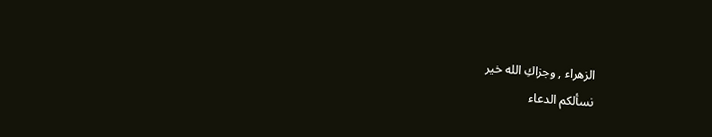الزهراء , وجزاكِ الله خير
نسألكم الدعاء